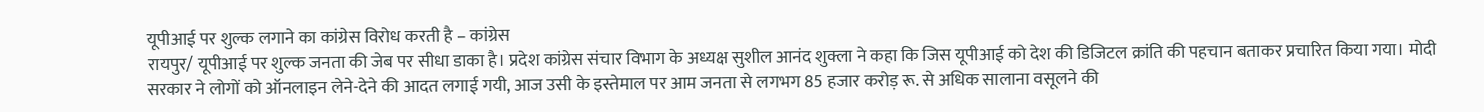यूपीआई पर शुल्क लगाने का कांग्रेस विरोध करती है – कांग्रेस
रायपुर/ यूपीआई पर शुल्क जनता की जेब पर सीधा डाका है। प्रदेश कांग्रेस संचार विभाग के अध्यक्ष सुशील आनंद शुक्ला ने कहा कि जिस यूपीआई को देश की डिजिटल क्रांति की पहचान बताकर प्रचारित किया गया। मोदी सरकार ने लोगों को ऑनलाइन लेने-देने की आदत लगाई गयी, आज उसी के इस्तेमाल पर आम जनता से लगभग 85 हजार करोड़ रू. से अधिक सालाना वसूलने की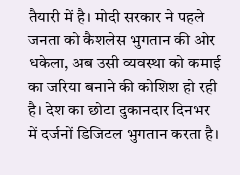तैयारी में है। मोदी सरकार ने पहले जनता को कैशलेस भुगतान की ओर धकेला, अब उसी व्यवस्था को कमाई का जरिया बनाने की कोशिश हो रही है। देश का छोटा दुकानदार दिनभर में दर्जनों डिजिटल भुगतान करता है।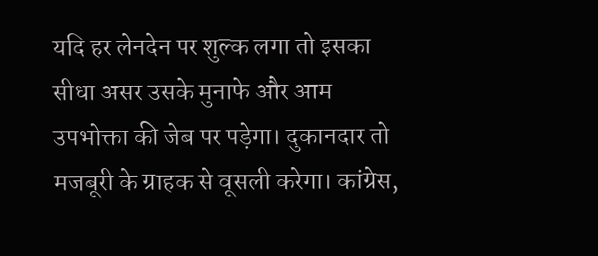यदि हर लेनदेन पर शुल्क लगा तो इसका सीधा असर उसके मुनाफे और आम उपभोक्ता की जेब पर पड़ेगा। दुकानदार तो मजबूरी के ग्राहक से वूसली करेगा। कांग्रेस,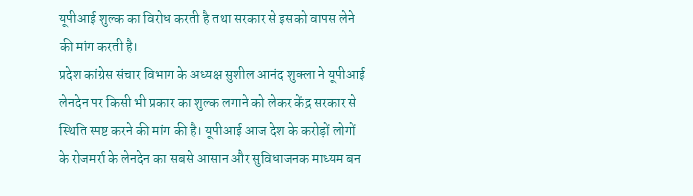यूपीआई शुल्क का विरोध करती है तथा सरकार से इसको वापस लेने की मांग करती है।
प्रदेश कांग्रेस संचार विभाग के अध्यक्ष सुशील आनंद शुक्ला ने यूपीआई लेनदेन पर किसी भी प्रकार का शुल्क लगाने को लेकर केंद्र सरकार से स्थिति स्पष्ट करने की मांग की है। यूपीआई आज देश के करोड़ों लोगों के रोजमर्रा के लेनदेन का सबसे आसान और सुविधाजनक माध्यम बन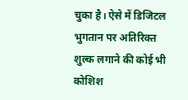चुका है। ऐसे में डिजिटल भुगतान पर अतिरिक्त शुल्क लगाने की कोई भी कोशिश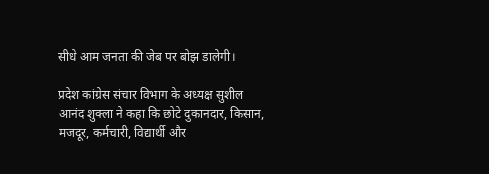सीधे आम जनता की जेब पर बोझ डालेगी।

प्रदेश कांग्रेस संचार विभाग के अध्यक्ष सुशील आनंद शुक्ला ने कहा कि छोटे दुकानदार, किसान, मजदूर, कर्मचारी, विद्यार्थी और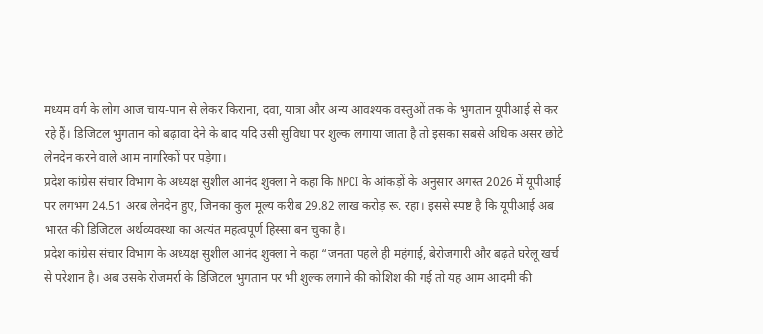मध्यम वर्ग के लोग आज चाय-पान से लेकर किराना, दवा, यात्रा और अन्य आवश्यक वस्तुओं तक के भुगतान यूपीआई से कर रहे हैं। डिजिटल भुगतान को बढ़ावा देने के बाद यदि उसी सुविधा पर शुल्क लगाया जाता है तो इसका सबसे अधिक असर छोटे लेनदेन करने वाले आम नागरिकों पर पड़ेगा।
प्रदेश कांग्रेस संचार विभाग के अध्यक्ष सुशील आनंद शुक्ला ने कहा कि NPCI के आंकड़ों के अनुसार अगस्त 2026 में यूपीआई पर लगभग 24.51 अरब लेनदेन हुए, जिनका कुल मूल्य करीब 29.82 लाख करोड़ रू. रहा। इससे स्पष्ट है कि यूपीआई अब भारत की डिजिटल अर्थव्यवस्था का अत्यंत महत्वपूर्ण हिस्सा बन चुका है।
प्रदेश कांग्रेस संचार विभाग के अध्यक्ष सुशील आनंद शुक्ला ने कहा “जनता पहले ही महंगाई, बेरोजगारी और बढ़ते घरेलू खर्च से परेशान है। अब उसके रोजमर्रा के डिजिटल भुगतान पर भी शुल्क लगाने की कोशिश की गई तो यह आम आदमी की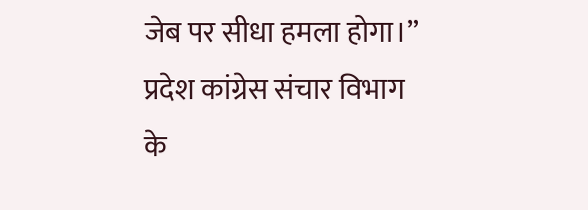जेब पर सीधा हमला होगा।”
प्रदेश कांग्रेस संचार विभाग के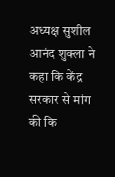अध्यक्ष सुशील आनंद शुक्ला ने कहा कि केंद्र सरकार से मांग की कि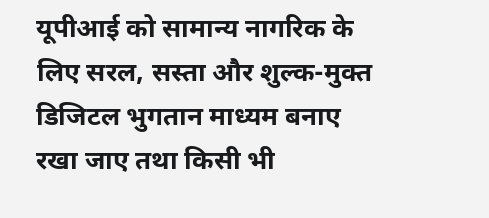यूपीआई को सामान्य नागरिक के लिए सरल, सस्ता और शुल्क-मुक्त डिजिटल भुगतान माध्यम बनाए रखा जाए तथा किसी भी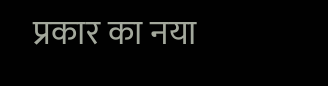प्रकार का नया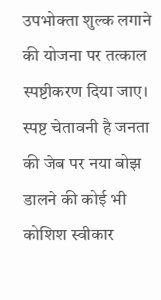उपभोक्ता शुल्क लगाने की योजना पर तत्काल स्पष्टीकरण दिया जाए। स्पष्ट चेतावनी है जनता की जेब पर नया बोझ डालने की कोई भी कोशिश स्वीकार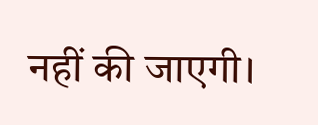नहीं की जाएगी।